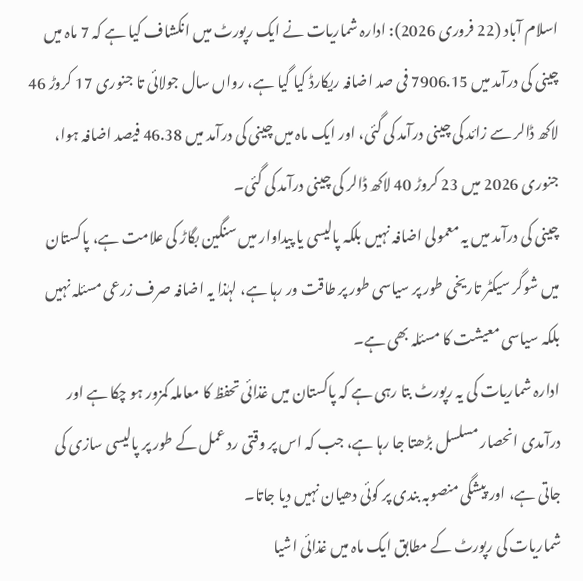اسلام آباد (22 فروری 2026): ادارہ شماریات نے ایک رپورٹ میں انکشاف کیا ہے کہ 7 ماہ میں چینی کی درآمد میں 7906.15 فی صد اضافہ ریکارڈ کیا گیا ہے، رواں سال جولائی تا جنوری 17 کروڑ 46 لاکھ ڈالر سے زائد کی چینی درآمد کی گئی، اور ایک ماہ میں چینی کی درآمد میں 46.38 فیصد اضافہ ہوا، جنوری 2026 میں 23 کروڑ 40 لاکھ ڈالر کی چینی درآمد کی گئی۔
چینی کی درآمد میں یہ معمولی اضافہ نہیں بلکہ پالیسی یا پیداوار میں سنگین بگاڑ کی علامت ہے، پاکستان میں شوگر سیکٹر تاریخی طور پر سیاسی طور پر طاقت ور رہا ہے، لہٰذا یہ اضافہ صرف زرعی مسئلہ نہیں بلکہ سیاسی معیشت کا مسئلہ بھی ہے۔
ادارہ شماریات کی یہ رپورٹ بتا رہی ہے کہ پاکستان میں غذائی تحفظ کا معاملہ کمزور ہو چکا ہے اور درآمدی انحصار مسلسل بڑھتا جا رہا ہے، جب کہ اس پر وقتی رد عمل کے طور پر پالیسی سازی کی جاتی ہے، اور پیشگی منصوبہ بندی پر کوئی دھیان نہیں دیا جاتا۔
شماریات کی رپورٹ کے مطابق ایک ماہ میں غذائی اشیا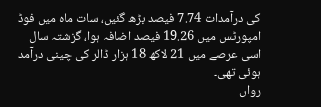کی درآمدات 7.74 فیصد بڑھ گئیں، سات ماہ میں فوڈ امپورٹس میں 19.26 فیصد اضافہ ہوا، گزشتہ سال اسی عرصے میں 21 لاکھ 18 ہزار ڈالر کی چینی درآمد ہوئی تھی۔
رواں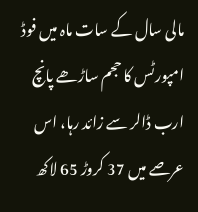مالی سال کے سات ماہ میں فوڈ امپورٹس کا حجم ساڑھے پانچ ارب ڈالر سے زائد رہا، اس عرصے میں 37 کروڑ 65 لاکھ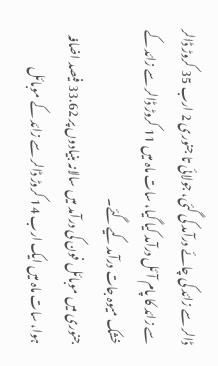ڈالر سے زائد کی چائے درآمد کی گئی، جولائی تا جنوری 2 ارب 35 کروڑ ڈالر سے زائد کا پام آئل درآمد کیا گیا، سات ماہ میں 11 کروڑ ڈالر سے زائد کے خشک میوہ جات درآمد کیے گئے۔
جنوری میں موبائل فون کی درآمد میں سالانہ بنیادوں پر 33.62 فیصد اضافہ ہوا، سات ماہ میں ایک ارب 14 کروڑ ڈالر سے زائد کے موبائل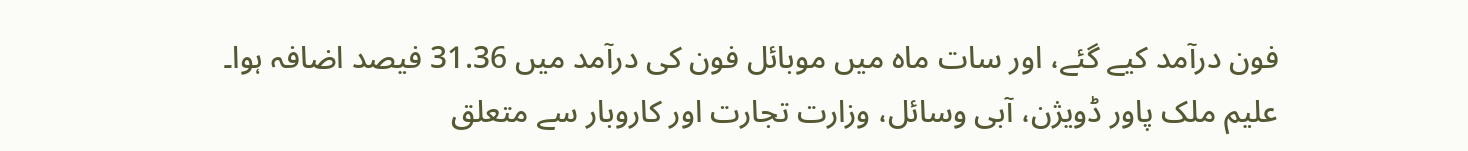فون درآمد کیے گئے، اور سات ماہ میں موبائل فون کی درآمد میں 31.36 فیصد اضافہ ہوا۔
علیم ملک پاور ڈویژن، آبی وسائل، وزارت تجارت اور کاروبار سے متعلق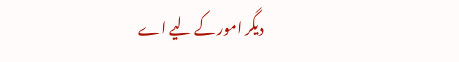دیگر امور کے لیے اے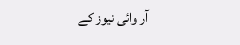آر وائی نیوز کے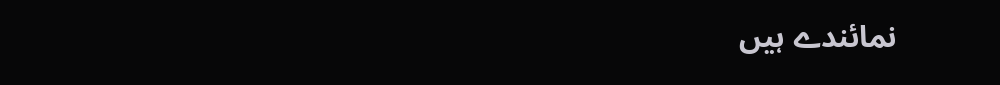نمائندے ہیں